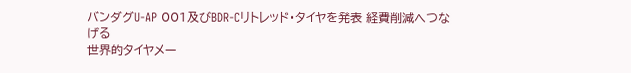バンダグU-AP 001及びBDR-Cリトレッド・タイヤを発表 経費削減へつなげる
世界的タイヤメー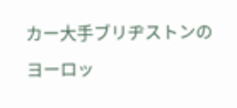カー大手ブリヂストンのヨーロッ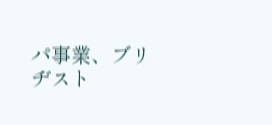パ事業、ブリヂスト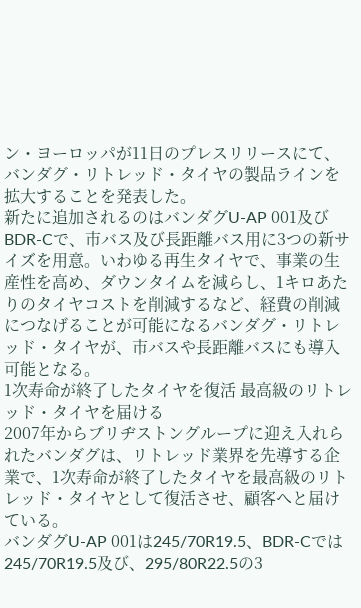ン・ヨーロッパが11日のプレスリリースにて、バンダグ・リトレッド・タイヤの製品ラインを拡大することを発表した。
新たに追加されるのはバンダグU-AP 001及びBDR-Cで、市バス及び長距離バス用に3つの新サイズを用意。いわゆる再生タイヤで、事業の生産性を高め、ダウンタイムを減らし、1キロあたりのタイヤコストを削減するなど、経費の削減につなげることが可能になるバンダグ・リトレッド・タイヤが、市バスや長距離バスにも導入可能となる。
1次寿命が終了したタイヤを復活 最高級のリトレッド・タイヤを届ける
2007年からブリヂストングループに迎え入れられたバンダグは、リトレッド業界を先導する企業で、1次寿命が終了したタイヤを最高級のリトレッド・タイヤとして復活させ、顧客へと届けている。
バンダグU-AP 001は245/70R19.5、BDR-Cでは245/70R19.5及び、295/80R22.5の3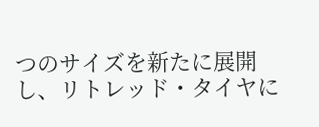つのサイズを新たに展開し、リトレッド・タイヤに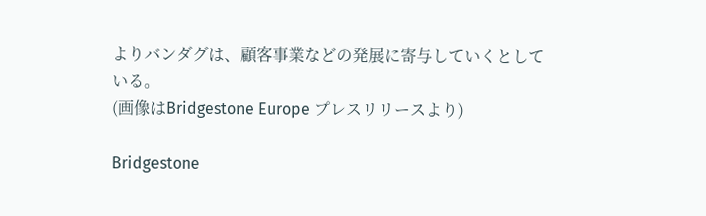よりバンダグは、顧客事業などの発展に寄与していくとしている。
(画像はBridgestone Europe プレスリリースより)

Bridgestone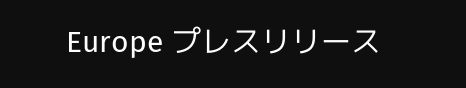Europe プレスリリース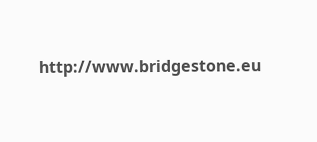http://www.bridgestone.eu